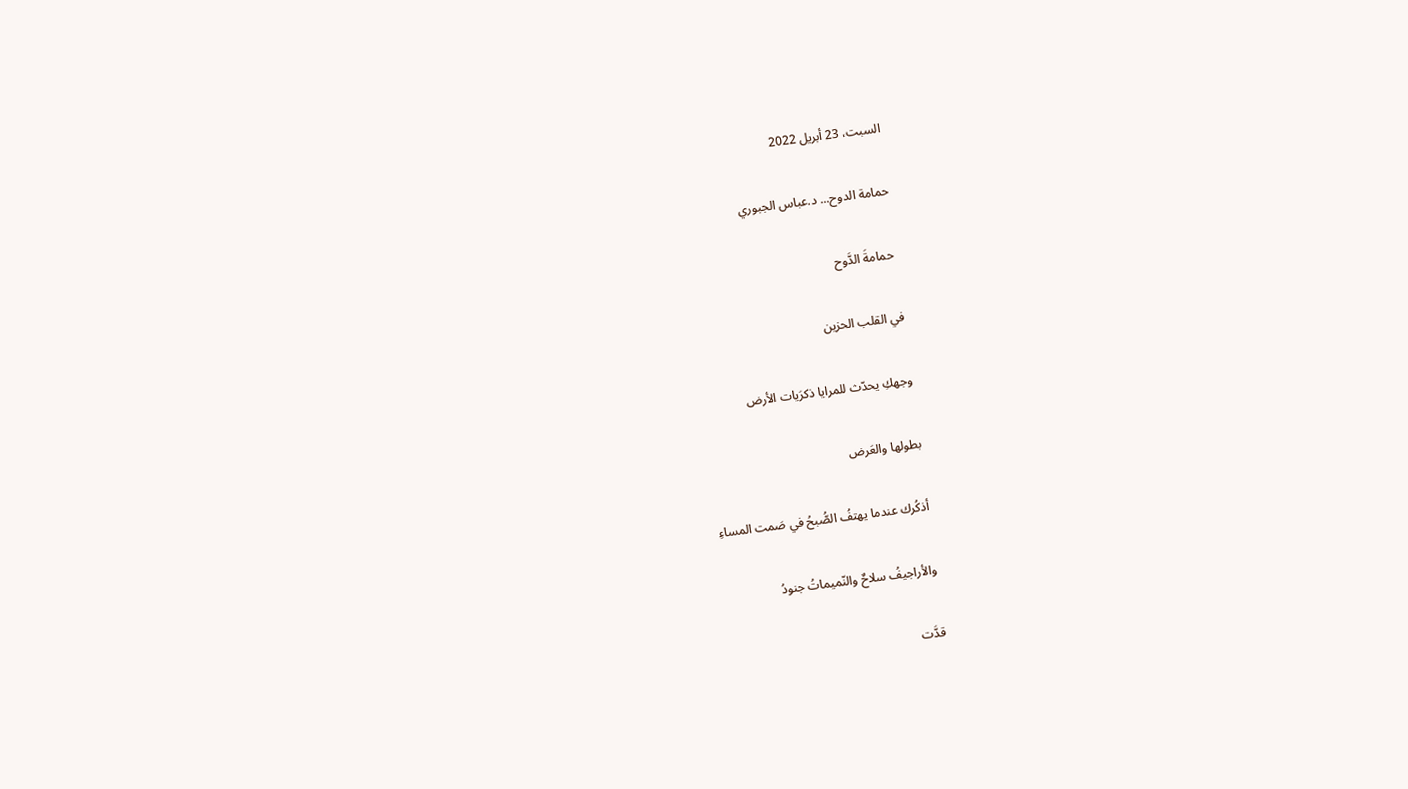السبت، 23 أبريل 2022

حمامة الدوح... د.عباس الجبوري

 حمامةَ الدَّوح

في القلب الحزين

وجهكِ يحدّث للمرايا ذكرَيات الأرض

بطولها والعَرض

أذكُرك عندما يهتفُ الصُّبحُ في صَمت المساءِ

والأراجيفُ سلاحٌ والنّميماتُ جنودُ

قدَّت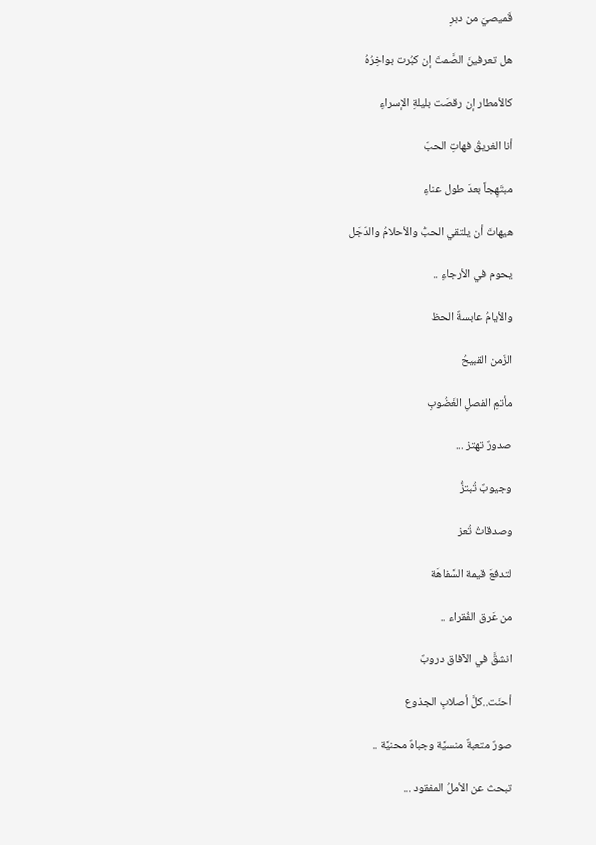قَميصيَ من دبرِ

هل تعرفينَ الصَّمتَ إن كبُرت بواخِرُهُ

كالأمطار إن رقصَت بليلةِ الإسراءِ

أنا الغريقُ فهاتِ الحبّ

مبتَهِجاً بعدَ طول عناءِ

هيهاتَ أن يلتقي الحبُّ والأحلامُ والدّجَل

يحوم في الأرجاءِ ..

والأيامُ عابسةٌ الحظ

الزّمن القبيحُ

مأتمِ الفصلِ الغَضُوبِ

صدورٌ تهتز ...

وجيوبٌ تُبتزُّ

وصدقاتُ تُعز

لتدفعَ قيمة السَّفاهَة

من عَرق الفُقراء ..

انشقَّ في الآفاق دروبٌ

أحنَت..كلَّ أصلابِ الجذوع

صورٌ متعبةٌ منسيَّة وجباهٌ محنيَّة ..

تبحث عن الأملُ المفقود ...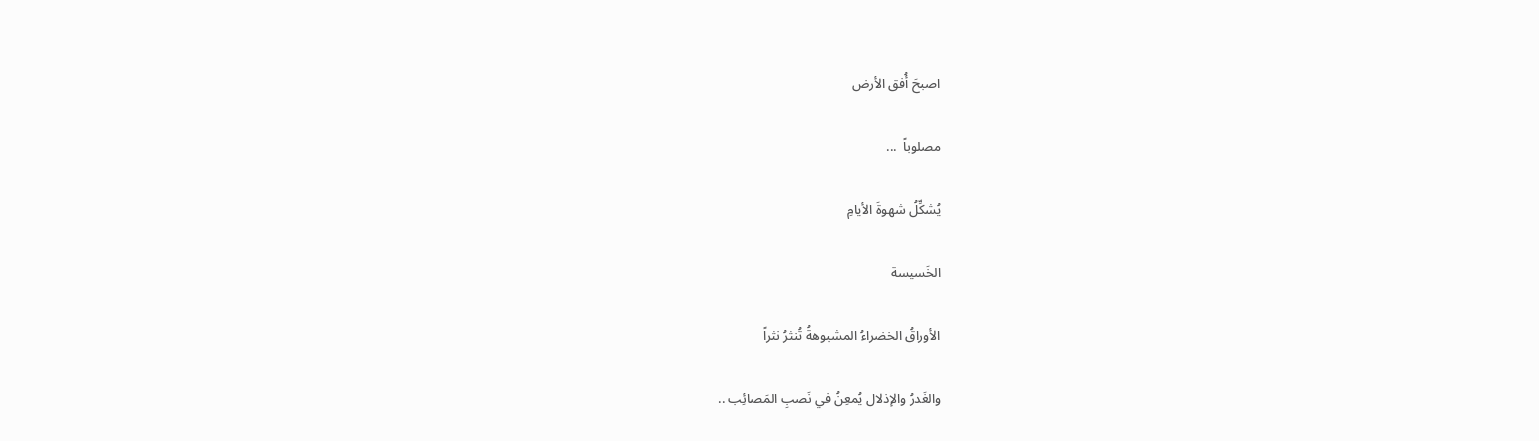اصبحَ أُفق الأرض

مصلوباً  ...

يُشكِّلُ شهوةَ الأيامِ

الخَسيسة

الأوراقُ الخضراءُ المشبوهةُ تُنثرُ نثراً

والغَدرُ والإذلال يُمعِنُ في نَصبِ المَصائِب ..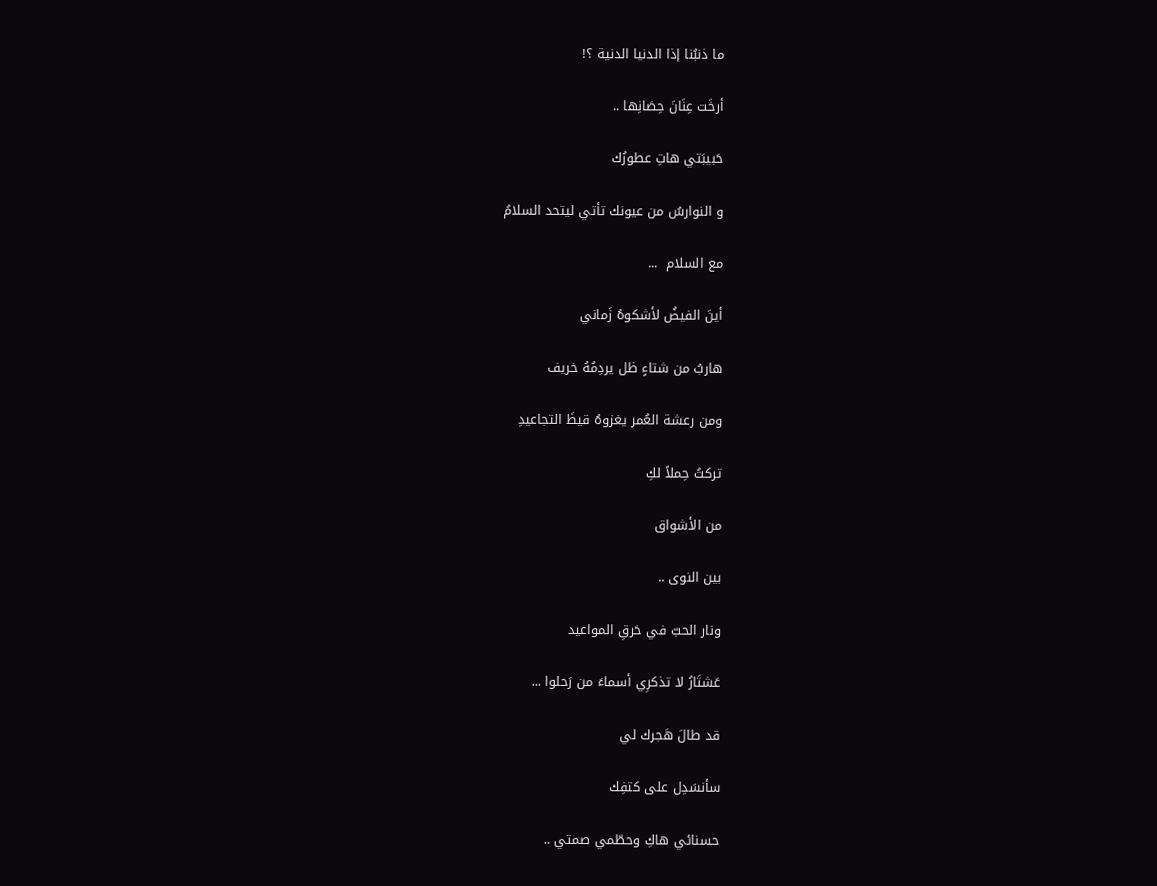ما ذنبُنا إذا الدنيا الدنية ؟!

أرخَت عِنَانَ حِصَانِها ..

حَبيبَتي هاتِ عطورُك

و النوارسُ من عيونك تأتي ليتحد السلامُ

مع السلام  ...

أينَ الفيضُ لأشكوهُ زَماني

هاربُ من شتاءٍ ظل يردِمُهُ خريف

ومن رعشة العُمر يغزوهُ قيظَ التجاعيدِ

تركتُ حِملاً لكِ

من الأشواق

بين النوى ..

ونار الحبّ في حَرقِ المواعيد

عَشتَارُ لا تذكرِي أسماءَ من رَحلوا ...

قد طالَ هَجرك لي

سأنسَدِل على كتفِك

حسنائي هاكِ وحطّمي صمتي ..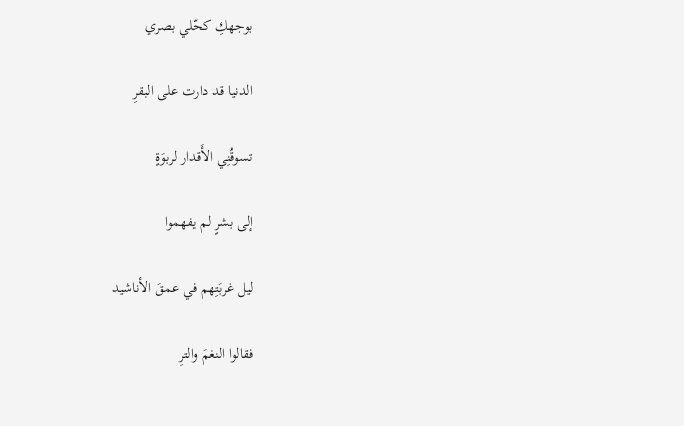بوجهكِ كحّلي بصري

الدنيا قد دارت على البقرِ

تسوقُنِي الأَقدار لربوَةٍ

إلى بشرٍ لم يفهموا

ليل غربَتِهم في عمقَ الأناشيد

فقالوا النغمَ والترِ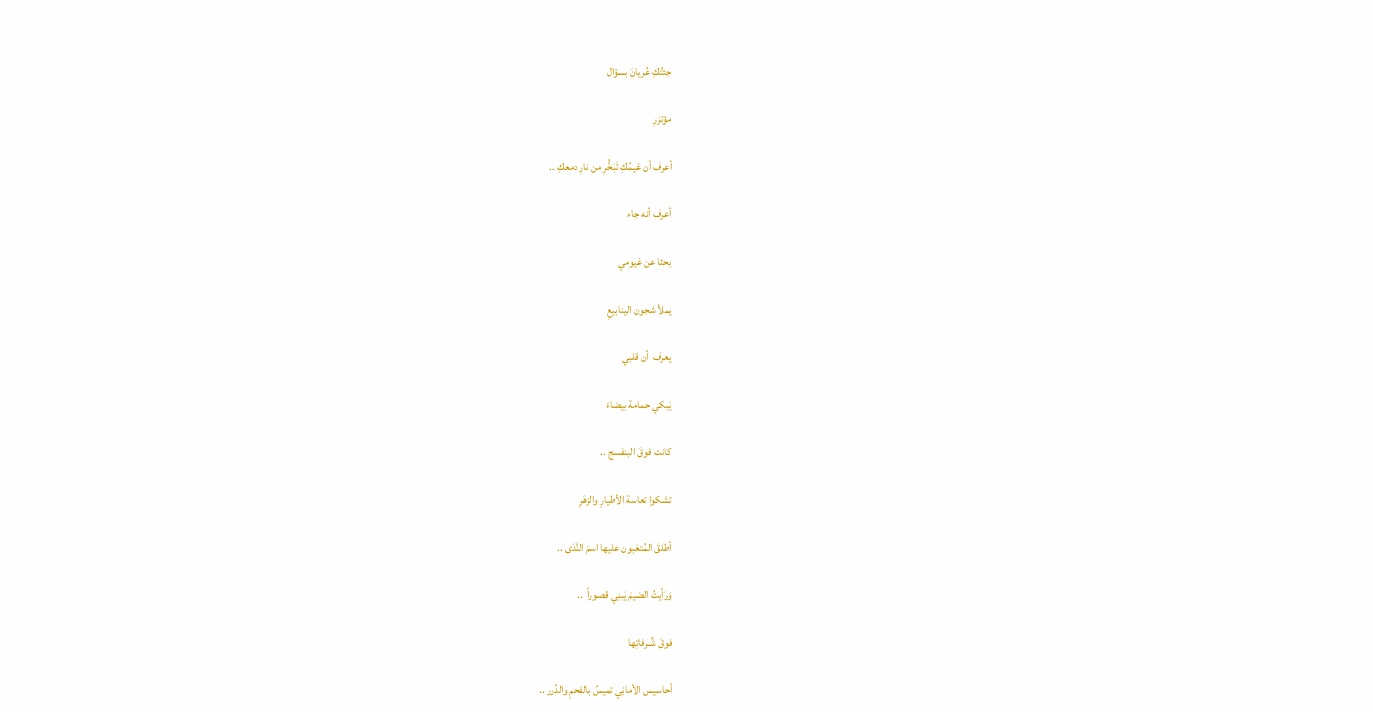جئتُكِ عُريانَ بسؤال

مؤتزرِ

أعرف أن غيمُكِ تَبَخُّرِ من نارِ دمعكِ ..

أعرف أنه جاء

بحثا عن غيومي

يملأ شجون الينابيعِ

يعرف  أن قلبي

يَبكي حمامة بيضاءَ

كانت فوقَ البنفسج ..

تشكوا تعاسة الأطيارِ والزهَرِ

أطلقَ المُتعَبون عليها اسمَ النَّدَى ..

وَرَأيتُ الضيمَ يَبنِي قصوراً  ..

فوقَ شُـرفاتِها

أحاسيس الأمانِي تميسُ بالفحمِ والدُرر ..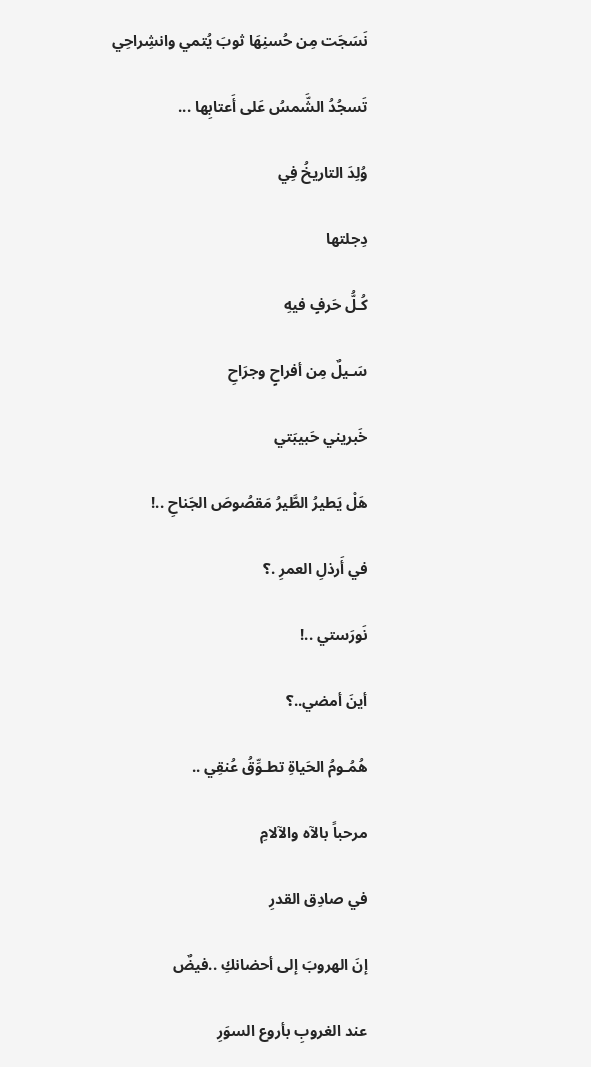نَسَجَت مِن حُسنِهَا ثوبَ يُتمي وانشِراحِي

تَسجُدُ الشَّمسُ عَلى أَعتابِها ...

وُلِدَ التاريخُ فِي

دِجلتها

كُـلُّ حَرفٍ فيهِ

سَـيلٌ مِن أفراحٍ وجرَاحِ

خَبريني حَبيبَتي

هَلْ يَطيرُ الطَّيرُ مَقصُوصَ الجَناحِ ..!

في أَرذلِ العمرِ .؟

نَورَستي ..!

أينَ أمضي..؟

هُمُـومُ الحَياةِ تطـوِّقُ عُنقِي ..

مرحباً بالآه والآلامِ

في صادِق القدرِ

إنَ الهروبَ إلى أحضانكِ ..فيضٌ

عند الغروبِ بأروع السوَرِ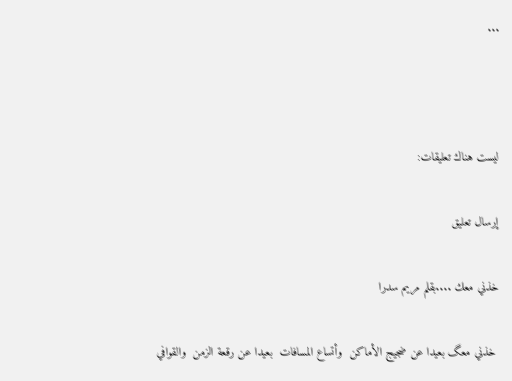...



ليست هناك تعليقات:

إرسال تعليق

خذني معك ....بقلم مريم سدرا

 خذني معگ بعيدا عن ضجيج الأماكن  وأتساع المسافات  بعيدا عن رقعة الزمن  والقوافي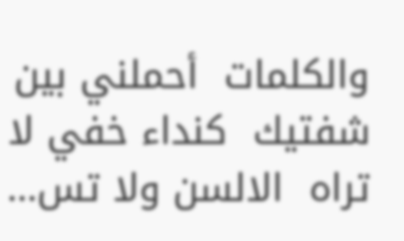والكلمات  أحملني بين شفتيك  كنداء خفي لا تراه  الالسن ولا تس...